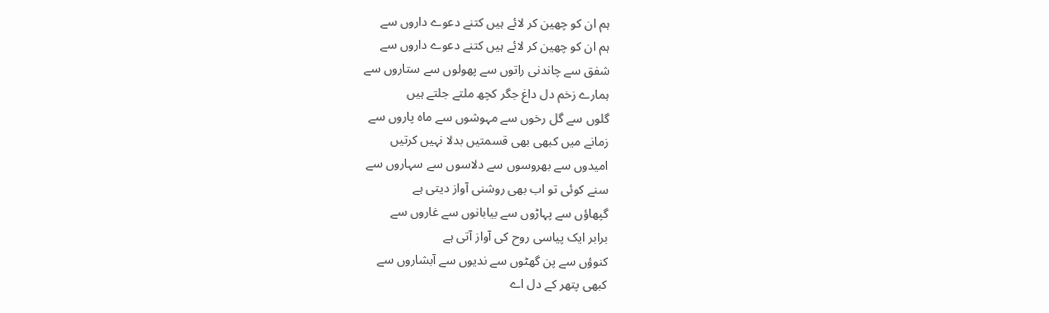ہم ان کو چھین کر لائے ہیں کتنے دعوے داروں سے
ہم ان کو چھین کر لائے ہیں کتنے دعوے داروں سے
شفق سے چاندنی راتوں سے پھولوں سے ستاروں سے
ہمارے زخم دل داغ جگر کچھ ملتے جلتے ہیں
گلوں سے گل رخوں سے مہوشوں سے ماہ پاروں سے
زمانے میں کبھی بھی قسمتیں بدلا نہیں کرتیں
امیدوں سے بھروسوں سے دلاسوں سے سہاروں سے
سنے کوئی تو اب بھی روشنی آواز دیتی ہے
گپھاؤں سے پہاڑوں سے بیابانوں سے غاروں سے
برابر ایک پیاسی روح کی آواز آتی ہے
کنوؤں سے پن گھٹوں سے ندیوں سے آبشاروں سے
کبھی پتھر کے دل اے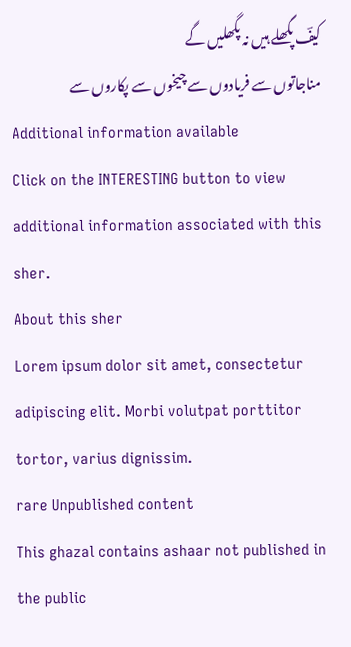کیفؔ پگھلے ہیں نہ پگھلیں گے
مناجاتوں سے فریادوں سے چیخوں سے پکاروں سے
Additional information available
Click on the INTERESTING button to view additional information associated with this sher.
About this sher
Lorem ipsum dolor sit amet, consectetur adipiscing elit. Morbi volutpat porttitor tortor, varius dignissim.
rare Unpublished content
This ghazal contains ashaar not published in the public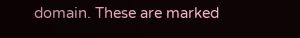domain. These are marked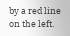by a red line on the left.